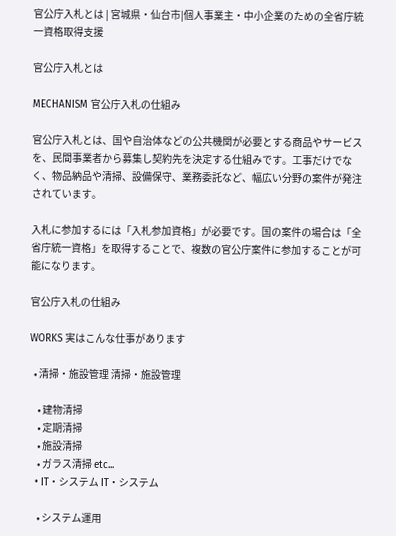官公庁入札とは | 宮城県・仙台市|個人事業主・中小企業のための全省庁統一資格取得支援

官公庁入札とは

MECHANISM 官公庁入札の仕組み

官公庁入札とは、国や自治体などの公共機関が必要とする商品やサービスを、民間事業者から募集し契約先を決定する仕組みです。工事だけでなく、物品納品や清掃、設備保守、業務委託など、幅広い分野の案件が発注されています。

入札に参加するには「入札参加資格」が必要です。国の案件の場合は「全省庁統一資格」を取得することで、複数の官公庁案件に参加することが可能になります。

官公庁入札の仕組み

WORKS 実はこんな仕事があります

  • 清掃・施設管理 清掃・施設管理

    • 建物清掃
    • 定期清掃
    • 施設清掃
    • ガラス清掃 etc...
  • IT・システム IT・システム

    • システム運用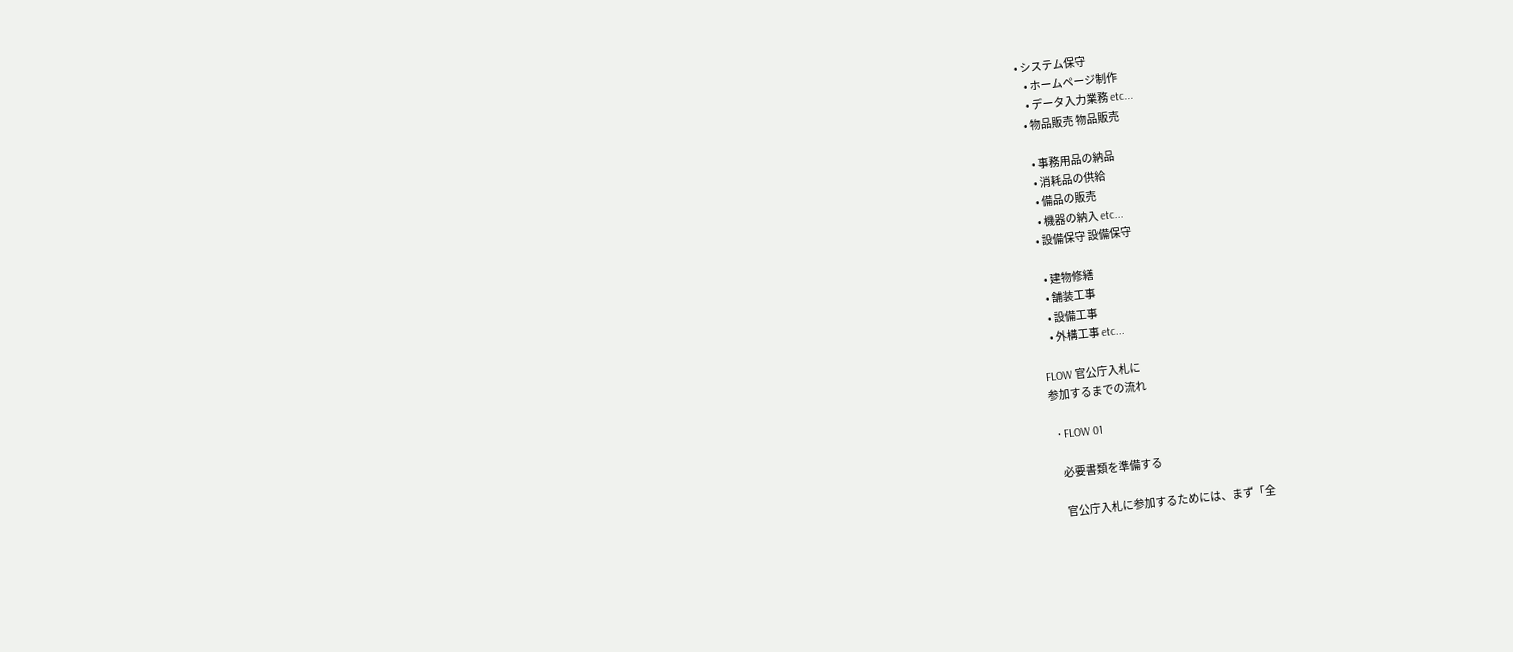• システム保守
    • ホームページ制作
    • データ入力業務 etc...
  • 物品販売 物品販売

    • 事務用品の納品
    • 消耗品の供給
    • 備品の販売
    • 機器の納入 etc...
  • 設備保守 設備保守

    • 建物修繕
    • 舗装工事
    • 設備工事
    • 外構工事 etc...

FLOW 官公庁入札に
参加するまでの流れ

  • FLOW 01

    必要書類を準備する

    官公庁入札に参加するためには、まず「全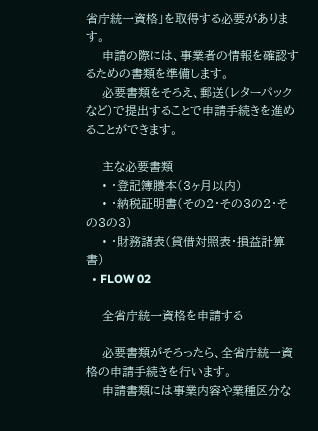省庁統一資格」を取得する必要があります。
    申請の際には、事業者の情報を確認するための書類を準備します。
    必要書類をそろえ、郵送(レターパックなど)で提出することで申請手続きを進めることができます。

    主な必要書類
    • ・登記簿謄本(3ヶ月以内)
    • ・納税証明書(その2・その3の2・その3の3)
    • ・財務諸表(貸借対照表・損益計算書)
  • FLOW 02

    全省庁統一資格を申請する

    必要書類がそろったら、全省庁統一資格の申請手続きを行います。
    申請書類には事業内容や業種区分な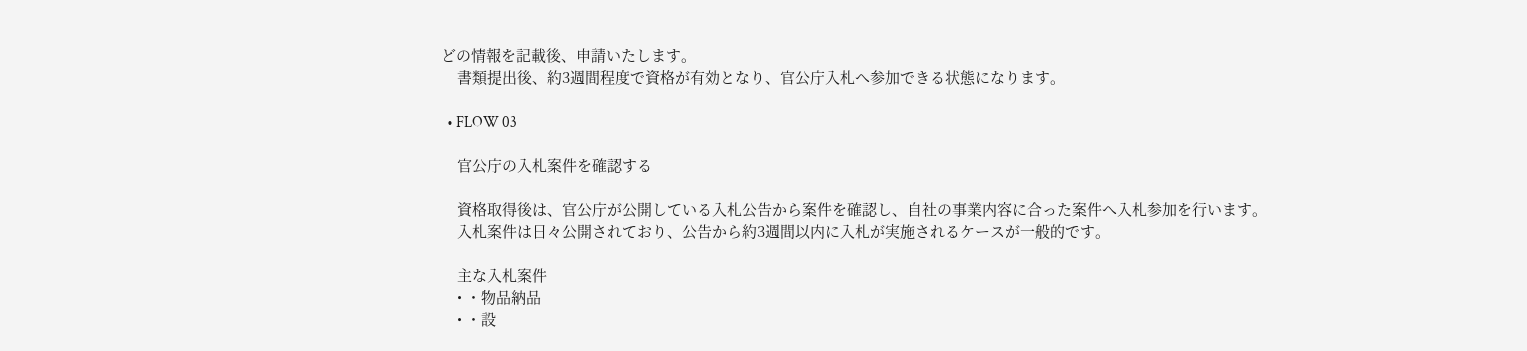どの情報を記載後、申請いたします。
    書類提出後、約3週間程度で資格が有効となり、官公庁入札へ参加できる状態になります。

  • FLOW 03

    官公庁の入札案件を確認する

    資格取得後は、官公庁が公開している入札公告から案件を確認し、自社の事業内容に合った案件へ入札参加を行います。
    入札案件は日々公開されており、公告から約3週間以内に入札が実施されるケースが一般的です。

    主な入札案件
    • ・物品納品
    • ・設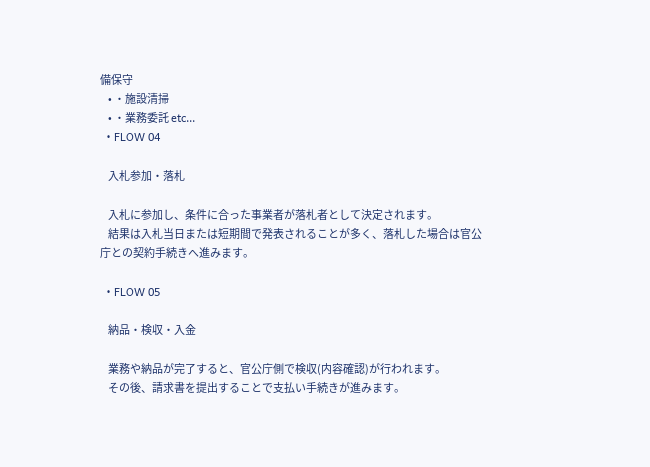備保守
    • ・施設清掃
    • ・業務委託 etc...
  • FLOW 04

    入札参加・落札

    入札に参加し、条件に合った事業者が落札者として決定されます。
    結果は入札当日または短期間で発表されることが多く、落札した場合は官公庁との契約手続きへ進みます。

  • FLOW 05

    納品・検収・入金

    業務や納品が完了すると、官公庁側で検収(内容確認)が行われます。
    その後、請求書を提出することで支払い手続きが進みます。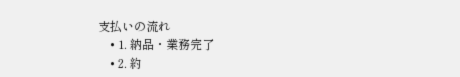支払いの流れ
    • 1. 納品・業務完了
    • 2. 約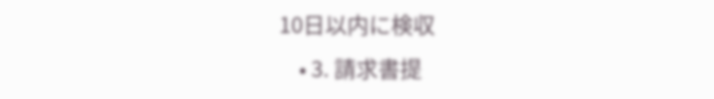10日以内に検収
    • 3. 請求書提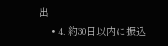出
    • 4. 約30日以内に振込